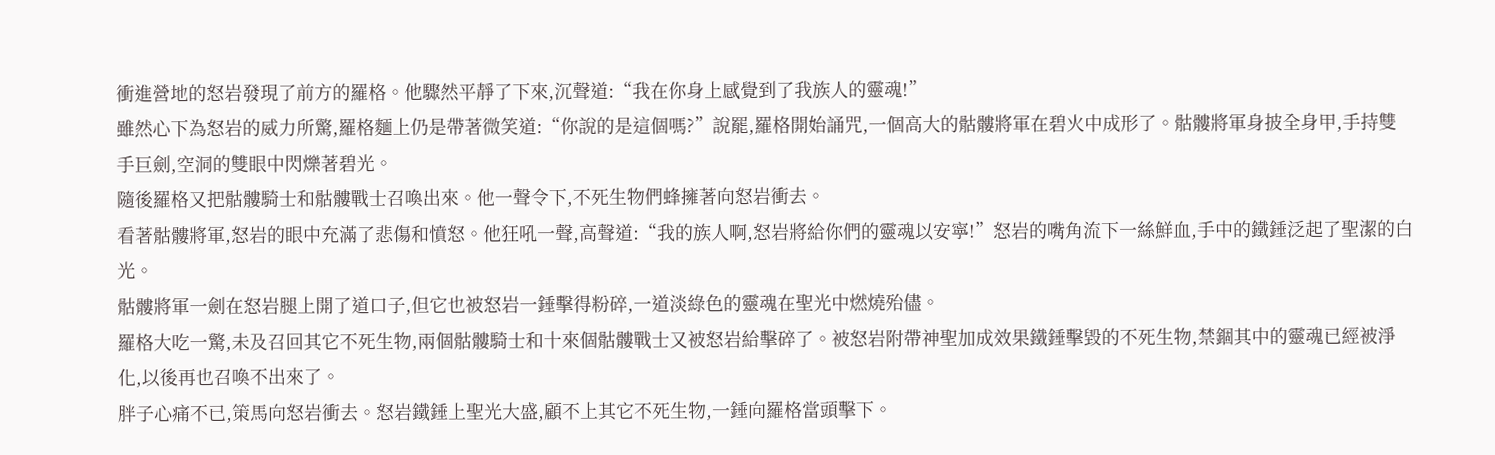衝進營地的怒岩發現了前方的羅格。他驟然平靜了下來,沉聲道:“我在你身上感覺到了我族人的靈魂!”
雖然心下為怒岩的威力所驚,羅格麵上仍是帶著微笑道:“你說的是這個嗎?”說罷,羅格開始誦咒,一個高大的骷髏將軍在碧火中成形了。骷髏將軍身披全身甲,手持雙手巨劍,空洞的雙眼中閃爍著碧光。
隨後羅格又把骷髏騎士和骷髏戰士召喚出來。他一聲令下,不死生物們蜂擁著向怒岩衝去。
看著骷髏將軍,怒岩的眼中充滿了悲傷和憤怒。他狂吼一聲,高聲道:“我的族人啊,怒岩將給你們的靈魂以安寧!”怒岩的嘴角流下一絲鮮血,手中的鐵錘泛起了聖潔的白光。
骷髏將軍一劍在怒岩腿上開了道口子,但它也被怒岩一錘擊得粉碎,一道淡綠色的靈魂在聖光中燃燒殆儘。
羅格大吃一驚,未及召回其它不死生物,兩個骷髏騎士和十來個骷髏戰士又被怒岩給擊碎了。被怒岩附帶神聖加成效果鐵錘擊毀的不死生物,禁錮其中的靈魂已經被淨化,以後再也召喚不出來了。
胖子心痛不已,策馬向怒岩衝去。怒岩鐵錘上聖光大盛,顧不上其它不死生物,一錘向羅格當頭擊下。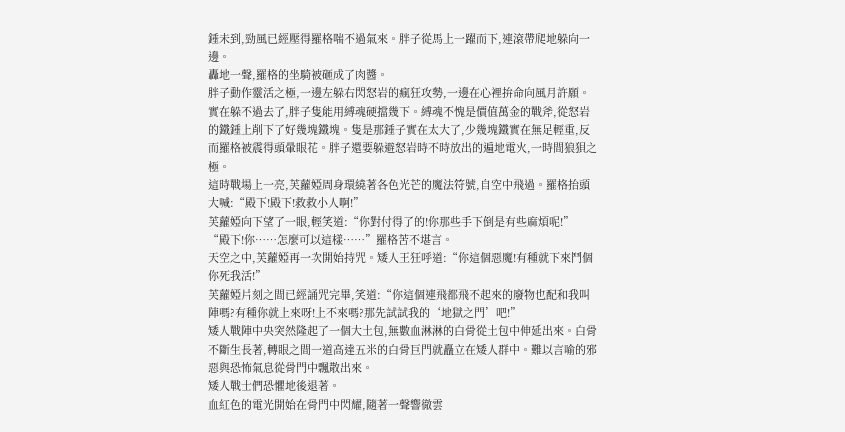錘未到,勁風已經壓得羅格喘不過氣來。胖子從馬上一躍而下,連滾帶爬地躲向一邊。
轟地一聲,羅格的坐騎被砸成了肉醬。
胖子動作靈活之極,一邊左躲右閃怒岩的瘋狂攻勢,一邊在心裡拚命向風月許願。實在躲不過去了,胖子隻能用縛魂硬擋幾下。縛魂不愧是價值萬金的戰斧,從怒岩的鐵錘上削下了好幾塊鐵塊。隻是那錘子實在太大了,少幾塊鐵實在無足輕重,反而羅格被震得頭暈眼花。胖子還要躲避怒岩時不時放出的遍地電火,一時間狼狽之極。
這時戰場上一亮,芙蘿婭周身環繞著各色光芒的魔法符號,自空中飛過。羅格抬頭大喊:“殿下!殿下!救救小人啊!”
芙蘿婭向下望了一眼,輕笑道:“你對付得了的!你那些手下倒是有些麻煩呢!”
“殿下!你……怎麼可以這樣……”羅格苦不堪言。
天空之中,芙蘿婭再一次開始持咒。矮人王狂呼道:“你這個惡魔!有種就下來鬥個你死我活!”
芙蘿婭片刻之間已經誦咒完畢,笑道:“你這個連飛都飛不起來的廢物也配和我叫陣嗎?有種你就上來呀!上不來嗎?那先試試我的‘地獄之門’吧!”
矮人戰陣中央突然隆起了一個大土包,無數血淋淋的白骨從土包中伸延出來。白骨不斷生長著,轉眼之間一道高達五米的白骨巨門就矗立在矮人群中。難以言喻的邪惡與恐怖氣息從骨門中飄散出來。
矮人戰士們恐懼地後退著。
血紅色的電光開始在骨門中閃耀,隨著一聲響徹雲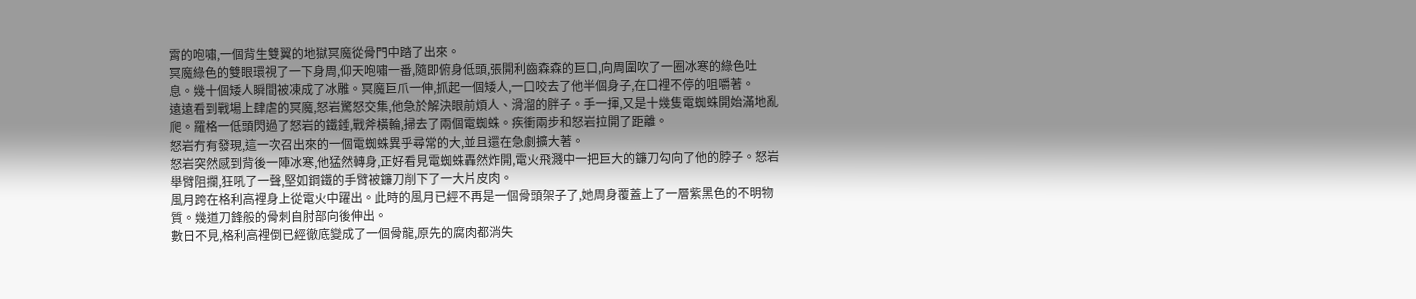霄的咆嘯,一個背生雙翼的地獄冥魔從骨門中踏了出來。
冥魔綠色的雙眼環視了一下身周,仰天咆嘯一番,隨即俯身低頭,張開利齒森森的巨口,向周圍吹了一圈冰寒的綠色吐息。幾十個矮人瞬間被凍成了冰雕。冥魔巨爪一伸,抓起一個矮人,一口咬去了他半個身子,在口裡不停的咀嚼著。
遠遠看到戰場上肆虐的冥魔,怒岩驚怒交集,他急於解決眼前煩人、滑溜的胖子。手一揮,又是十幾隻電蜘蛛開始滿地亂爬。羅格一低頭閃過了怒岩的鐵錘,戰斧橫輪,掃去了兩個電蜘蛛。疾衝兩步和怒岩拉開了距離。
怒岩冇有發現,這一次召出來的一個電蜘蛛異乎尋常的大,並且還在急劇擴大著。
怒岩突然感到背後一陣冰寒,他猛然轉身,正好看見電蜘蛛轟然炸開,電火飛濺中一把巨大的鐮刀勾向了他的脖子。怒岩舉臂阻攔,狂吼了一聲,堅如鋼鐵的手臂被鐮刀削下了一大片皮肉。
風月跨在格利高裡身上從電火中躍出。此時的風月已經不再是一個骨頭架子了,她周身覆蓋上了一層紫黑色的不明物質。幾道刀鋒般的骨刺自肘部向後伸出。
數日不見,格利高裡倒已經徹底變成了一個骨龍,原先的腐肉都消失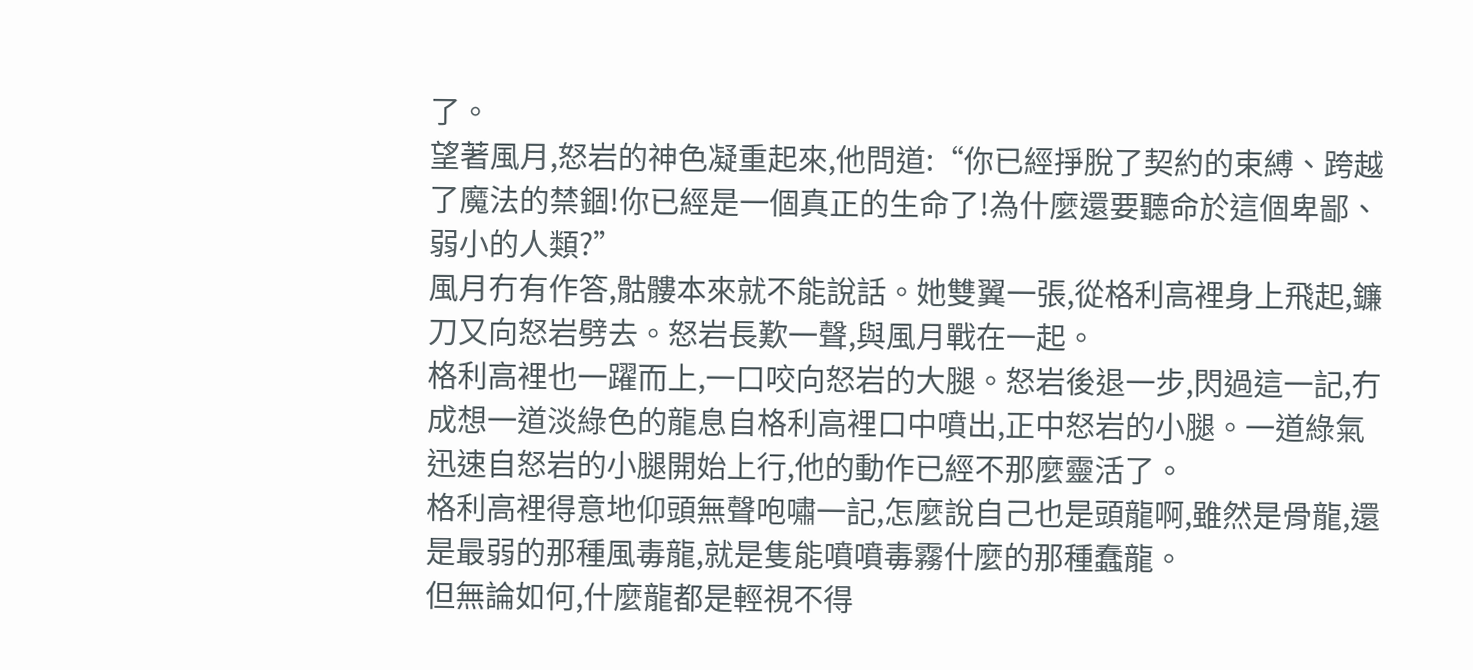了。
望著風月,怒岩的神色凝重起來,他問道:“你已經掙脫了契約的束縛、跨越了魔法的禁錮!你已經是一個真正的生命了!為什麼還要聽命於這個卑鄙、弱小的人類?”
風月冇有作答,骷髏本來就不能說話。她雙翼一張,從格利高裡身上飛起,鐮刀又向怒岩劈去。怒岩長歎一聲,與風月戰在一起。
格利高裡也一躍而上,一口咬向怒岩的大腿。怒岩後退一步,閃過這一記,冇成想一道淡綠色的龍息自格利高裡口中噴出,正中怒岩的小腿。一道綠氣迅速自怒岩的小腿開始上行,他的動作已經不那麼靈活了。
格利高裡得意地仰頭無聲咆嘯一記,怎麼說自己也是頭龍啊,雖然是骨龍,還是最弱的那種風毒龍,就是隻能噴噴毒霧什麼的那種蠢龍。
但無論如何,什麼龍都是輕視不得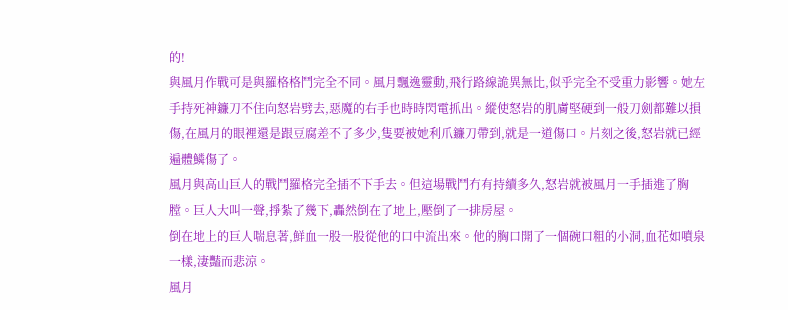的!
與風月作戰可是與羅格格鬥完全不同。風月飄逸靈動,飛行路線詭異無比,似乎完全不受重力影響。她左手持死神鐮刀不住向怒岩劈去,惡魔的右手也時時閃電抓出。縱使怒岩的肌膚堅硬到一般刀劍都難以損傷,在風月的眼裡還是跟豆腐差不了多少,隻要被她利爪鐮刀帶到,就是一道傷口。片刻之後,怒岩就已經遍體鱗傷了。
風月與高山巨人的戰鬥羅格完全插不下手去。但這場戰鬥冇有持續多久,怒岩就被風月一手插進了胸膛。巨人大叫一聲,掙紮了幾下,轟然倒在了地上,壓倒了一排房屋。
倒在地上的巨人喘息著,鮮血一股一股從他的口中流出來。他的胸口開了一個碗口粗的小洞,血花如噴泉一樣,淒豔而悲涼。
風月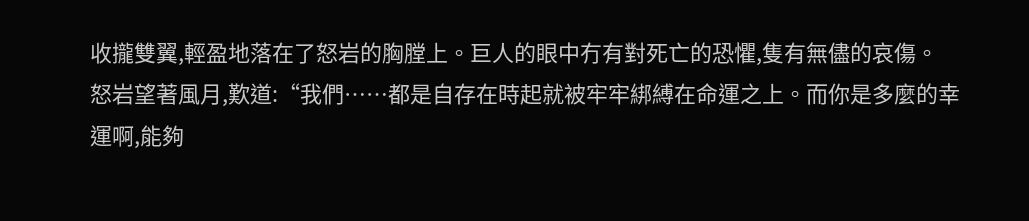收攏雙翼,輕盈地落在了怒岩的胸膛上。巨人的眼中冇有對死亡的恐懼,隻有無儘的哀傷。
怒岩望著風月,歎道:“我們……都是自存在時起就被牢牢綁縛在命運之上。而你是多麼的幸運啊,能夠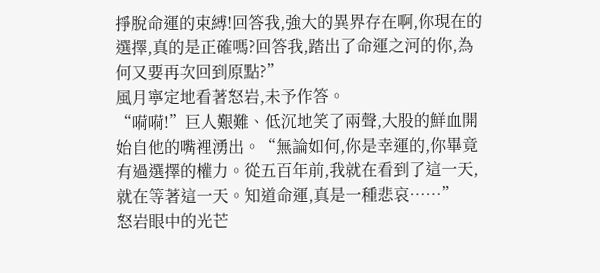掙脫命運的束縛!回答我,強大的異界存在啊,你現在的選擇,真的是正確嗎?回答我,踏出了命運之河的你,為何又要再次回到原點?”
風月寧定地看著怒岩,未予作答。
“嗬嗬!”巨人艱難、低沉地笑了兩聲,大股的鮮血開始自他的嘴裡湧出。“無論如何,你是幸運的,你畢竟有過選擇的權力。從五百年前,我就在看到了這一天,就在等著這一天。知道命運,真是一種悲哀……”
怒岩眼中的光芒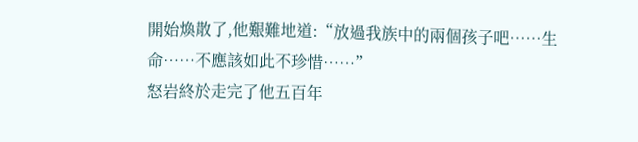開始煥散了,他艱難地道:“放過我族中的兩個孩子吧……生命……不應該如此不珍惜……”
怒岩終於走完了他五百年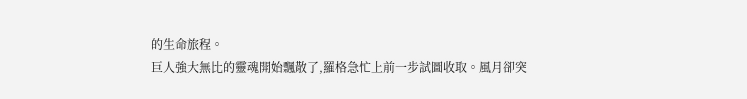的生命旅程。
巨人強大無比的靈魂開始飄散了,羅格急忙上前一步試圖收取。風月卻突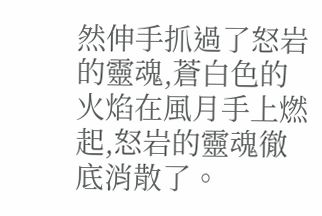然伸手抓過了怒岩的靈魂,蒼白色的火焰在風月手上燃起,怒岩的靈魂徹底消散了。